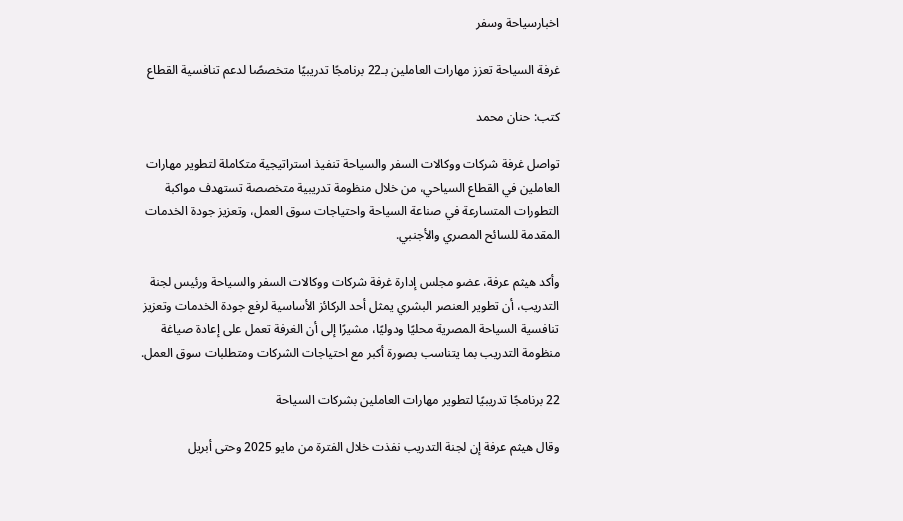اخبارسياحة وسفر

غرفة السياحة تعزز مهارات العاملين بـ22 برنامجًا تدريبيًا متخصصًا لدعم تنافسية القطاع

كتب: حنان محمد

تواصل غرفة شركات ووكالات السفر والسياحة تنفيذ استراتيجية متكاملة لتطوير مهارات العاملين في القطاع السياحي، من خلال منظومة تدريبية متخصصة تستهدف مواكبة التطورات المتسارعة في صناعة السياحة واحتياجات سوق العمل، وتعزيز جودة الخدمات المقدمة للسائح المصري والأجنبي.

وأكد هيثم عرفة، عضو مجلس إدارة غرفة شركات ووكالات السفر والسياحة ورئيس لجنة التدريب، أن تطوير العنصر البشري يمثل أحد الركائز الأساسية لرفع جودة الخدمات وتعزيز تنافسية السياحة المصرية محليًا ودوليًا، مشيرًا إلى أن الغرفة تعمل على إعادة صياغة منظومة التدريب بما يتناسب بصورة أكبر مع احتياجات الشركات ومتطلبات سوق العمل.

22 برنامجًا تدريبيًا لتطوير مهارات العاملين بشركات السياحة

وقال هيثم عرفة إن لجنة التدريب نفذت خلال الفترة من مايو 2025 وحتى أبريل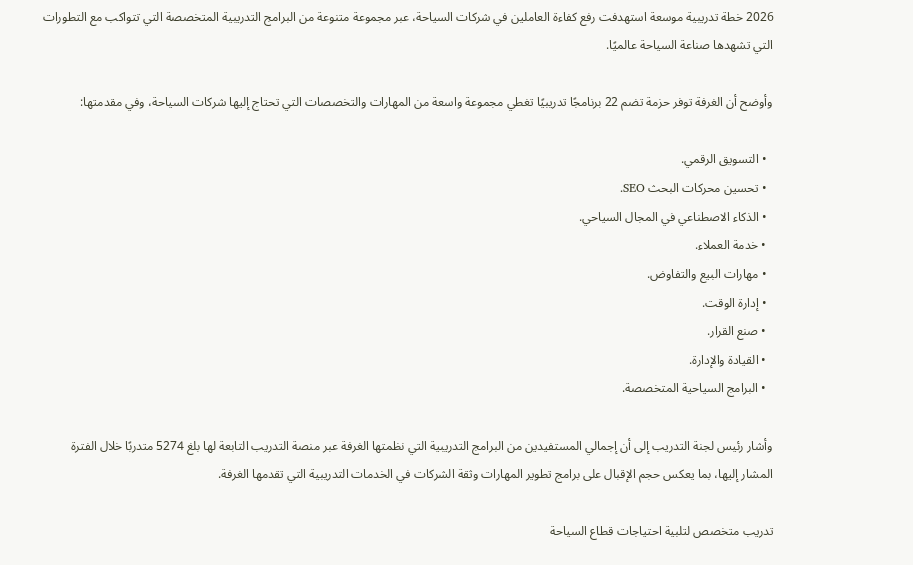2026 خطة تدريبية موسعة استهدفت رفع كفاءة العاملين في شركات السياحة، عبر مجموعة متنوعة من البرامج التدريبية المتخصصة التي تتواكب مع التطورات التي تشهدها صناعة السياحة عالميًا.

وأوضح أن الغرفة توفر حزمة تضم 22 برنامجًا تدريبيًا تغطي مجموعة واسعة من المهارات والتخصصات التي تحتاج إليها شركات السياحة، وفي مقدمتها:

  • التسويق الرقمي.
  • تحسين محركات البحث SEO.
  • الذكاء الاصطناعي في المجال السياحي.
  • خدمة العملاء.
  • مهارات البيع والتفاوض.
  • إدارة الوقت.
  • صنع القرار.
  • القيادة والإدارة.
  • البرامج السياحية المتخصصة.

وأشار رئيس لجنة التدريب إلى أن إجمالي المستفيدين من البرامج التدريبية التي نظمتها الغرفة عبر منصة التدريب التابعة لها بلغ 5274 متدربًا خلال الفترة المشار إليها، بما يعكس حجم الإقبال على برامج تطوير المهارات وثقة الشركات في الخدمات التدريبية التي تقدمها الغرفة.

تدريب متخصص لتلبية احتياجات قطاع السياحة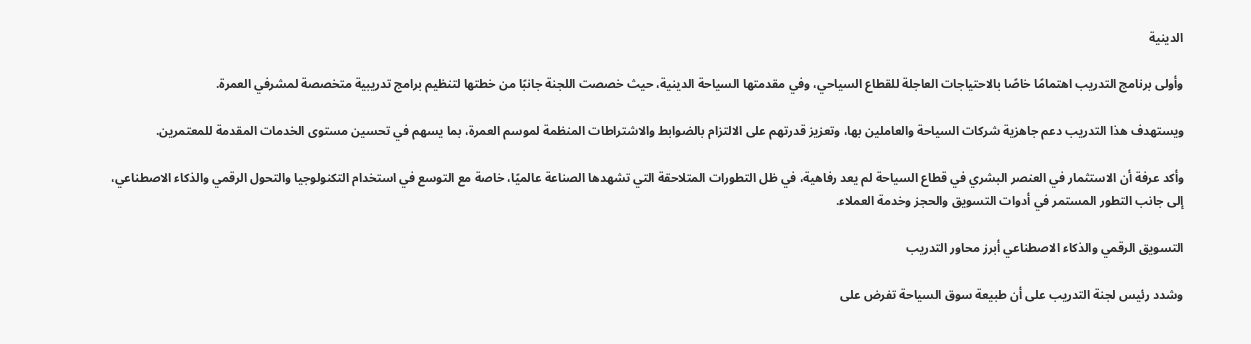الدينية

وأولى برنامج التدريب اهتمامًا خاصًا بالاحتياجات العاجلة للقطاع السياحي، وفي مقدمتها السياحة الدينية، حيث خصصت اللجنة جانبًا من خطتها لتنظيم برامج تدريبية متخصصة لمشرفي العمرة.

ويستهدف هذا التدريب دعم جاهزية شركات السياحة والعاملين بها، وتعزيز قدرتهم على الالتزام بالضوابط والاشتراطات المنظمة لموسم العمرة، بما يسهم في تحسين مستوى الخدمات المقدمة للمعتمرين.

وأكد عرفة أن الاستثمار في العنصر البشري في قطاع السياحة لم يعد رفاهية، في ظل التطورات المتلاحقة التي تشهدها الصناعة عالميًا، خاصة مع التوسع في استخدام التكنولوجيا والتحول الرقمي والذكاء الاصطناعي، إلى جانب التطور المستمر في أدوات التسويق والحجز وخدمة العملاء.

التسويق الرقمي والذكاء الاصطناعي أبرز محاور التدريب

وشدد رئيس لجنة التدريب على أن طبيعة سوق السياحة تفرض على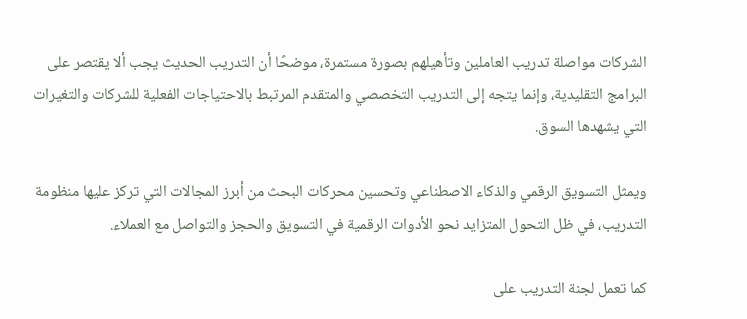الشركات مواصلة تدريب العاملين وتأهيلهم بصورة مستمرة، موضحًا أن التدريب الحديث يجب ألا يقتصر على البرامج التقليدية، وإنما يتجه إلى التدريب التخصصي والمتقدم المرتبط بالاحتياجات الفعلية للشركات والتغيرات التي يشهدها السوق.

ويمثل التسويق الرقمي والذكاء الاصطناعي وتحسين محركات البحث من أبرز المجالات التي تركز عليها منظومة التدريب، في ظل التحول المتزايد نحو الأدوات الرقمية في التسويق والحجز والتواصل مع العملاء.

كما تعمل لجنة التدريب على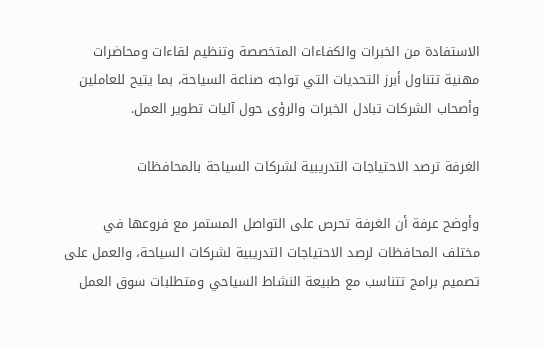الاستفادة من الخبرات والكفاءات المتخصصة وتنظيم لقاءات ومحاضرات مهنية تتناول أبرز التحديات التي تواجه صناعة السياحة، بما يتيح للعاملين وأصحاب الشركات تبادل الخبرات والرؤى حول آليات تطوير العمل.

الغرفة ترصد الاحتياجات التدريبية لشركات السياحة بالمحافظات

وأوضح عرفة أن الغرفة تحرص على التواصل المستمر مع فروعها في مختلف المحافظات لرصد الاحتياجات التدريبية لشركات السياحة، والعمل على تصميم برامج تتناسب مع طبيعة النشاط السياحي ومتطلبات سوق العمل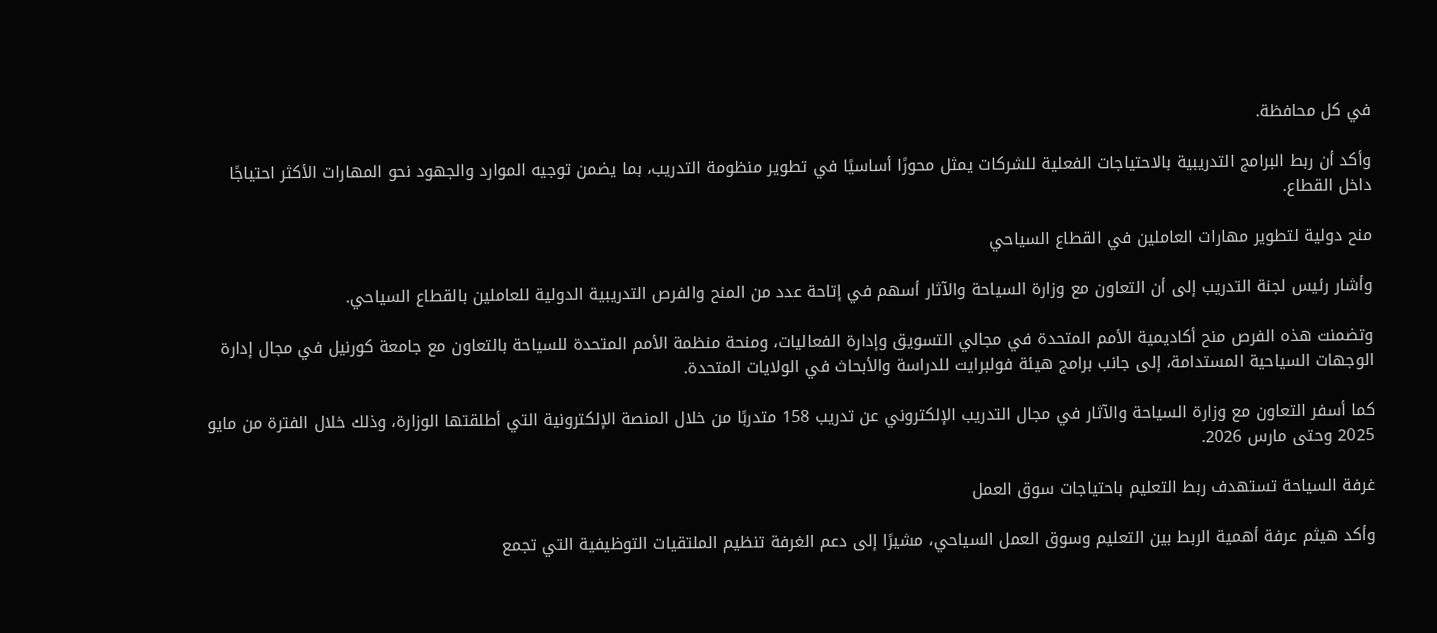في كل محافظة.

وأكد أن ربط البرامج التدريبية بالاحتياجات الفعلية للشركات يمثل محورًا أساسيًا في تطوير منظومة التدريب، بما يضمن توجيه الموارد والجهود نحو المهارات الأكثر احتياجًا داخل القطاع.

منح دولية لتطوير مهارات العاملين في القطاع السياحي

وأشار رئيس لجنة التدريب إلى أن التعاون مع وزارة السياحة والآثار أسهم في إتاحة عدد من المنح والفرص التدريبية الدولية للعاملين بالقطاع السياحي.

وتضمنت هذه الفرص منح أكاديمية الأمم المتحدة في مجالي التسويق وإدارة الفعاليات، ومنحة منظمة الأمم المتحدة للسياحة بالتعاون مع جامعة كورنيل في مجال إدارة الوجهات السياحية المستدامة، إلى جانب برامج هيئة فولبرايت للدراسة والأبحاث في الولايات المتحدة.

كما أسفر التعاون مع وزارة السياحة والآثار في مجال التدريب الإلكتروني عن تدريب 158 متدربًا من خلال المنصة الإلكترونية التي أطلقتها الوزارة، وذلك خلال الفترة من مايو 2025 وحتى مارس 2026.

غرفة السياحة تستهدف ربط التعليم باحتياجات سوق العمل

وأكد هيثم عرفة أهمية الربط بين التعليم وسوق العمل السياحي، مشيرًا إلى دعم الغرفة تنظيم الملتقيات التوظيفية التي تجمع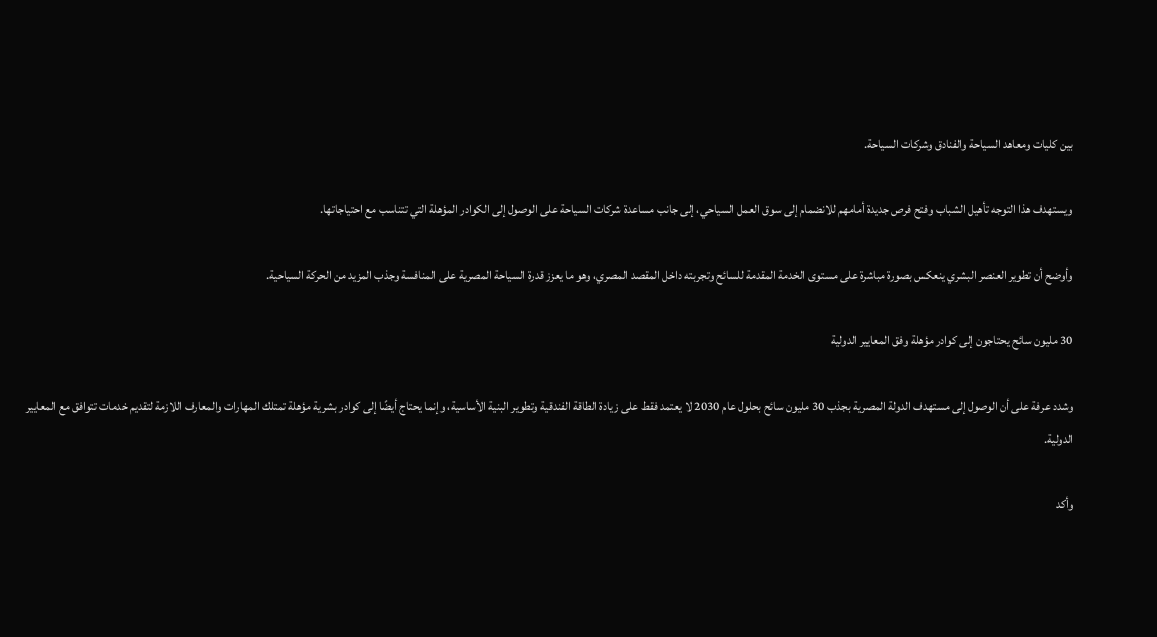بين كليات ومعاهد السياحة والفنادق وشركات السياحة.

ويستهدف هذا التوجه تأهيل الشباب وفتح فرص جديدة أمامهم للانضمام إلى سوق العمل السياحي، إلى جانب مساعدة شركات السياحة على الوصول إلى الكوادر المؤهلة التي تتناسب مع احتياجاتها.

وأوضح أن تطوير العنصر البشري ينعكس بصورة مباشرة على مستوى الخدمة المقدمة للسائح وتجربته داخل المقصد المصري، وهو ما يعزز قدرة السياحة المصرية على المنافسة وجذب المزيد من الحركة السياحية.

30 مليون سائح يحتاجون إلى كوادر مؤهلة وفق المعايير الدولية

وشدد عرفة على أن الوصول إلى مستهدف الدولة المصرية بجذب 30 مليون سائح بحلول عام 2030 لا يعتمد فقط على زيادة الطاقة الفندقية وتطوير البنية الأساسية، وإنما يحتاج أيضًا إلى كوادر بشرية مؤهلة تمتلك المهارات والمعارف اللازمة لتقديم خدمات تتوافق مع المعايير الدولية.

وأكد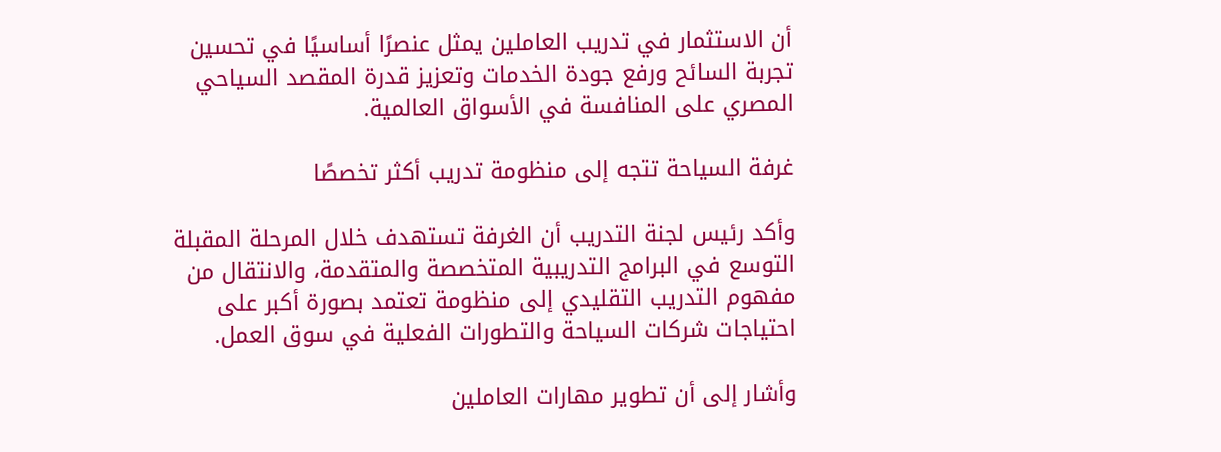أن الاستثمار في تدريب العاملين يمثل عنصرًا أساسيًا في تحسين تجربة السائح ورفع جودة الخدمات وتعزيز قدرة المقصد السياحي المصري على المنافسة في الأسواق العالمية.

غرفة السياحة تتجه إلى منظومة تدريب أكثر تخصصًا

وأكد رئيس لجنة التدريب أن الغرفة تستهدف خلال المرحلة المقبلة التوسع في البرامج التدريبية المتخصصة والمتقدمة، والانتقال من مفهوم التدريب التقليدي إلى منظومة تعتمد بصورة أكبر على احتياجات شركات السياحة والتطورات الفعلية في سوق العمل.

وأشار إلى أن تطوير مهارات العاملين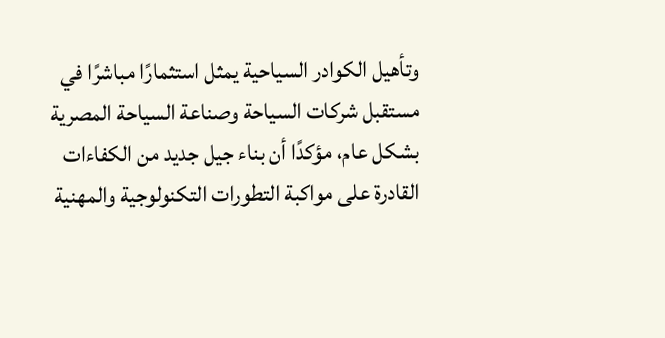وتأهيل الكوادر السياحية يمثل استثمارًا مباشرًا في مستقبل شركات السياحة وصناعة السياحة المصرية بشكل عام، مؤكدًا أن بناء جيل جديد من الكفاءات القادرة على مواكبة التطورات التكنولوجية والمهنية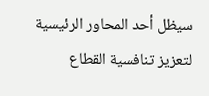سيظل أحد المحاور الرئيسية لتعزيز تنافسية القطاع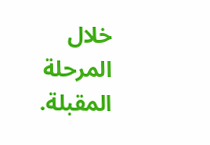خلال المرحلة المقبلة.